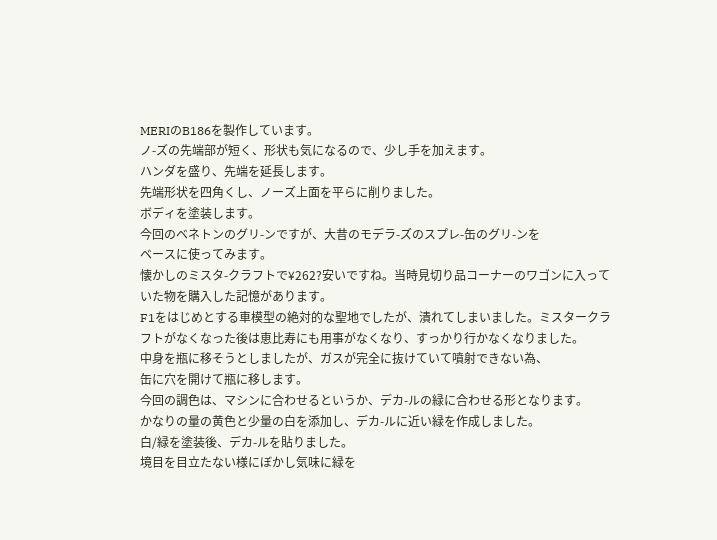MERIのB186を製作しています。
ノ-ズの先端部が短く、形状も気になるので、少し手を加えます。
ハンダを盛り、先端を延長します。
先端形状を四角くし、ノーズ上面を平らに削りました。
ボディを塗装します。
今回のベネトンのグリ-ンですが、大昔のモデラ-ズのスプレ-缶のグリ-ンを
ベースに使ってみます。
懐かしのミスタ-クラフトで¥262?安いですね。当時見切り品コーナーのワゴンに入っていた物を購入した記憶があります。
F1をはじめとする車模型の絶対的な聖地でしたが、潰れてしまいました。ミスタークラフトがなくなった後は恵比寿にも用事がなくなり、すっかり行かなくなりました。
中身を瓶に移そうとしましたが、ガスが完全に抜けていて噴射できない為、
缶に穴を開けて瓶に移します。
今回の調色は、マシンに合わせるというか、デカ-ルの緑に合わせる形となります。
かなりの量の黄色と少量の白を添加し、デカ-ルに近い緑を作成しました。
白/緑を塗装後、デカ-ルを貼りました。
境目を目立たない様にぼかし気味に緑を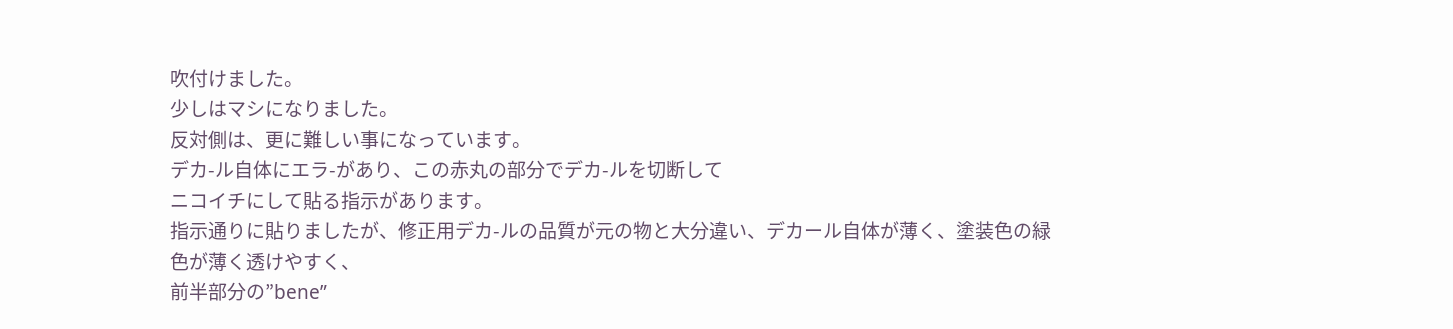吹付けました。
少しはマシになりました。
反対側は、更に難しい事になっています。
デカ-ル自体にエラ-があり、この赤丸の部分でデカ-ルを切断して
ニコイチにして貼る指示があります。
指示通りに貼りましたが、修正用デカ-ルの品質が元の物と大分違い、デカール自体が薄く、塗装色の緑色が薄く透けやすく、
前半部分の”bene”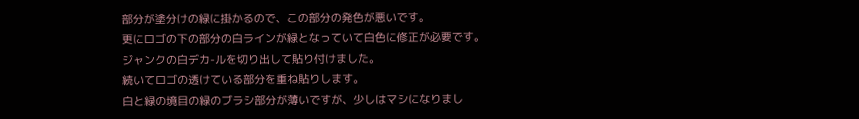部分が塗分けの緑に掛かるので、この部分の発色が悪いです。
更にロゴの下の部分の白ラインが緑となっていて白色に修正が必要です。
ジャンクの白デカ-ルを切り出して貼り付けました。
続いてロゴの透けている部分を重ね貼りします。
白と緑の境目の緑のブラシ部分が薄いですが、少しはマシになりまし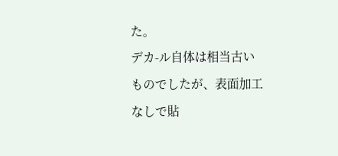た。
デカ-ル自体は相当古いものでしたが、表面加工なしで貼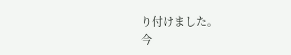り付けました。
今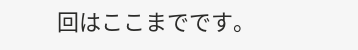回はここまでです。